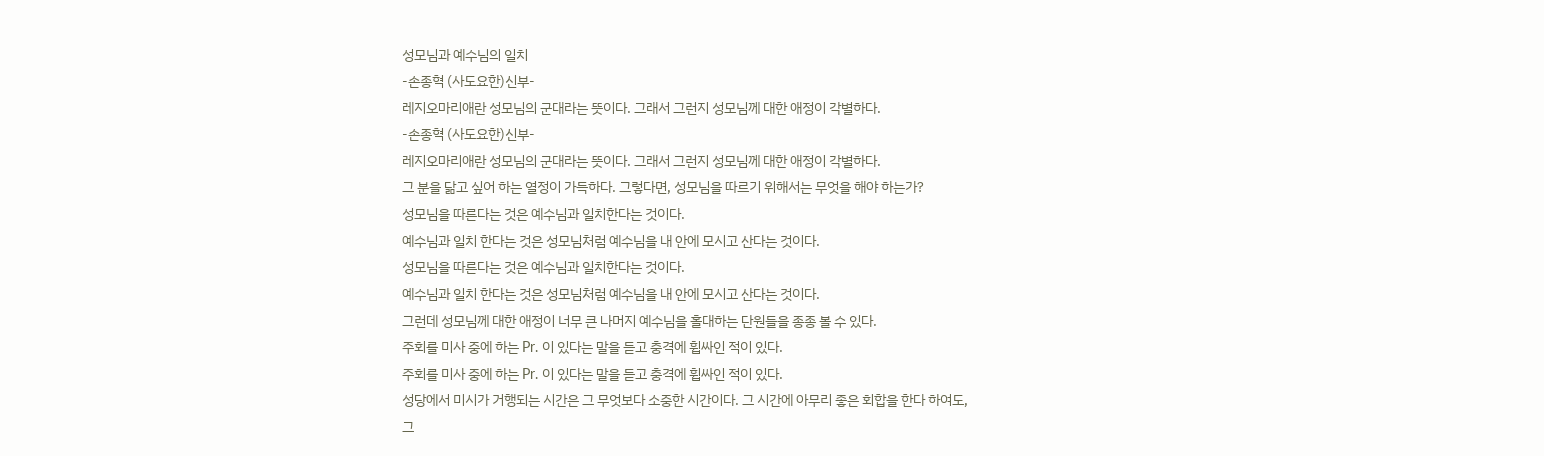성모님과 예수님의 일치
-손종혁 (사도요한)신부-
레지오마리애란 성모님의 군대라는 뜻이다. 그래서 그런지 성모님께 대한 애정이 각별하다.
-손종혁 (사도요한)신부-
레지오마리애란 성모님의 군대라는 뜻이다. 그래서 그런지 성모님께 대한 애정이 각별하다.
그 분을 닮고 싶어 하는 열정이 가득하다. 그렇다면, 성모님을 따르기 위해서는 무엇을 해야 하는가?
성모님을 따른다는 것은 예수님과 일치한다는 것이다.
예수님과 일치 한다는 것은 성모님처럼 예수님을 내 안에 모시고 산다는 것이다.
성모님을 따른다는 것은 예수님과 일치한다는 것이다.
예수님과 일치 한다는 것은 성모님처럼 예수님을 내 안에 모시고 산다는 것이다.
그런데 성모님께 대한 애정이 너무 큰 나머지 예수님을 홀대하는 단원들을 종종 볼 수 있다.
주회를 미사 중에 하는 Pr. 이 있다는 말을 듣고 충격에 휩싸인 적이 있다.
주회를 미사 중에 하는 Pr. 이 있다는 말을 듣고 충격에 휩싸인 적이 있다.
성당에서 미시가 거행되는 시간은 그 무엇보다 소중한 시간이다. 그 시간에 아무리 좋은 회합을 한다 하여도,
그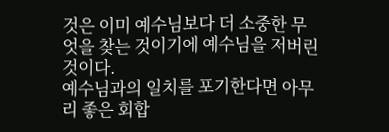것은 이미 예수님보다 더 소중한 무엇을 찾는 것이기에 예수님을 저버린 것이다.
예수님과의 일치를 포기한다면 아무리 좋은 회합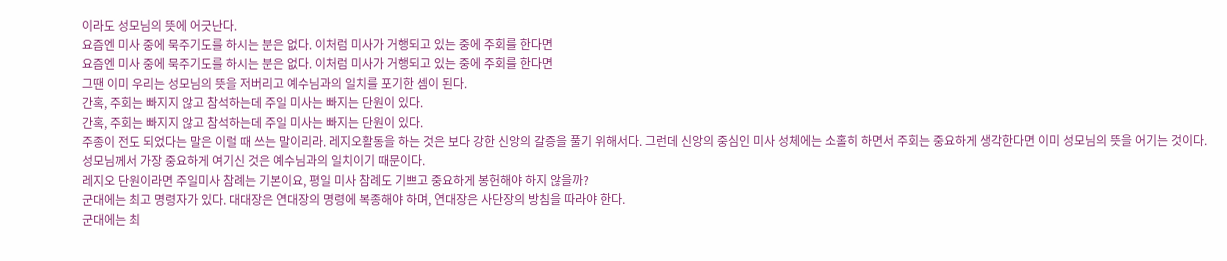이라도 성모님의 뜻에 어긋난다.
요즘엔 미사 중에 묵주기도를 하시는 분은 없다. 이처럼 미사가 거행되고 있는 중에 주회를 한다면
요즘엔 미사 중에 묵주기도를 하시는 분은 없다. 이처럼 미사가 거행되고 있는 중에 주회를 한다면
그땐 이미 우리는 성모님의 뜻을 저버리고 예수님과의 일치를 포기한 셈이 된다.
간혹, 주회는 빠지지 않고 참석하는데 주일 미사는 빠지는 단원이 있다.
간혹, 주회는 빠지지 않고 참석하는데 주일 미사는 빠지는 단원이 있다.
주종이 전도 되었다는 말은 이럴 때 쓰는 말이리라. 레지오활동을 하는 것은 보다 강한 신앙의 갈증을 풀기 위해서다. 그런데 신앙의 중심인 미사 성체에는 소홀히 하면서 주회는 중요하게 생각한다면 이미 성모님의 뜻을 어기는 것이다.
성모님께서 가장 중요하게 여기신 것은 예수님과의 일치이기 때문이다.
레지오 단원이라면 주일미사 참례는 기본이요, 평일 미사 참례도 기쁘고 중요하게 봉헌해야 하지 않을까?
군대에는 최고 명령자가 있다. 대대장은 연대장의 명령에 복종해야 하며, 연대장은 사단장의 방침을 따라야 한다.
군대에는 최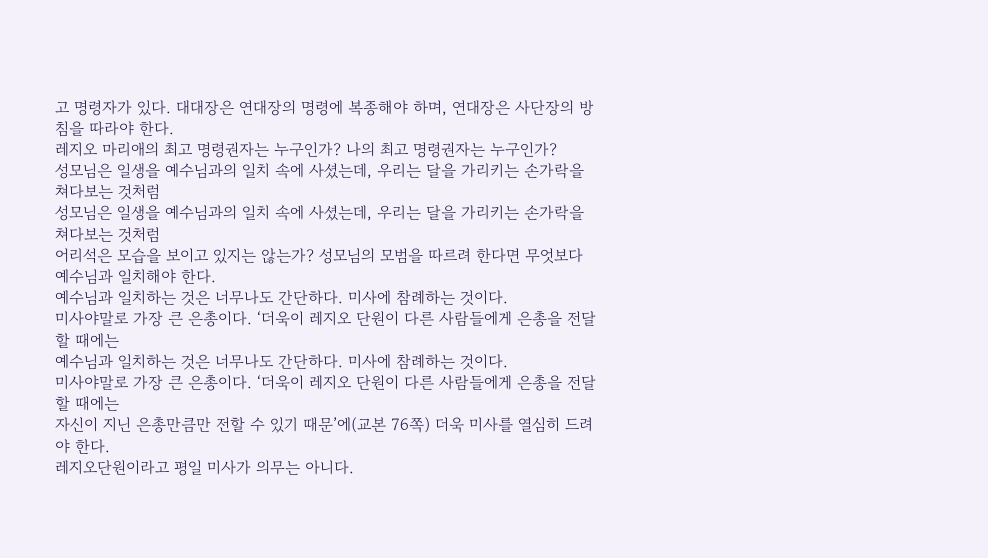고 명령자가 있다. 대대장은 연대장의 명령에 복종해야 하며, 연대장은 사단장의 방침을 따라야 한다.
레지오 마리애의 최고 명령권자는 누구인가? 나의 최고 명령권자는 누구인가?
성모님은 일생을 예수님과의 일치 속에 사셨는데, 우리는 달을 가리키는 손가락을 쳐다보는 것처럼
성모님은 일생을 예수님과의 일치 속에 사셨는데, 우리는 달을 가리키는 손가락을 쳐다보는 것처럼
어리석은 모습을 보이고 있지는 않는가? 성모님의 모범을 따르려 한다면 무엇보다 예수님과 일치해야 한다.
예수님과 일치하는 것은 너무나도 간단하다. 미사에 참례하는 것이다.
미사야말로 가장 큰 은총이다. ‘더욱이 레지오 단원이 다른 사람들에게 은총을 전달할 때에는
예수님과 일치하는 것은 너무나도 간단하다. 미사에 참례하는 것이다.
미사야말로 가장 큰 은총이다. ‘더욱이 레지오 단원이 다른 사람들에게 은총을 전달할 때에는
자신이 지닌 은총만큼만 전할 수 있기 때문’에(교본 76쪽) 더욱 미사를 열심히 드려야 한다.
레지오단원이라고 평일 미사가 의무는 아니다.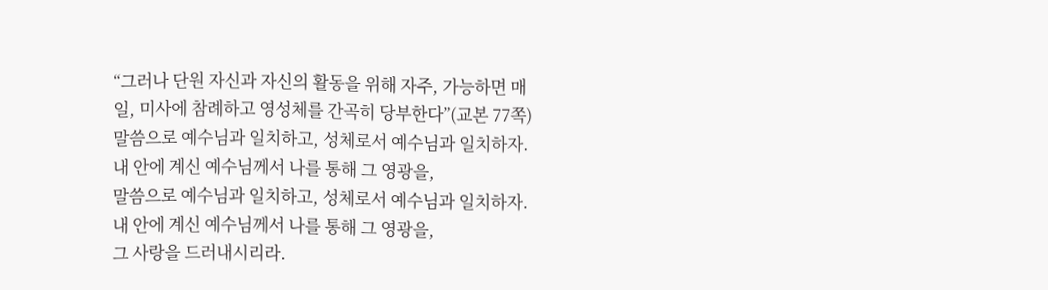“그러나 단원 자신과 자신의 활동을 위해 자주, 가능하면 매일, 미사에 참례하고 영성체를 간곡히 당부한다”(교본 77쪽)
말씀으로 예수님과 일치하고, 성체로서 예수님과 일치하자. 내 안에 계신 예수님께서 나를 통해 그 영광을,
말씀으로 예수님과 일치하고, 성체로서 예수님과 일치하자. 내 안에 계신 예수님께서 나를 통해 그 영광을,
그 사랑을 드러내시리라.